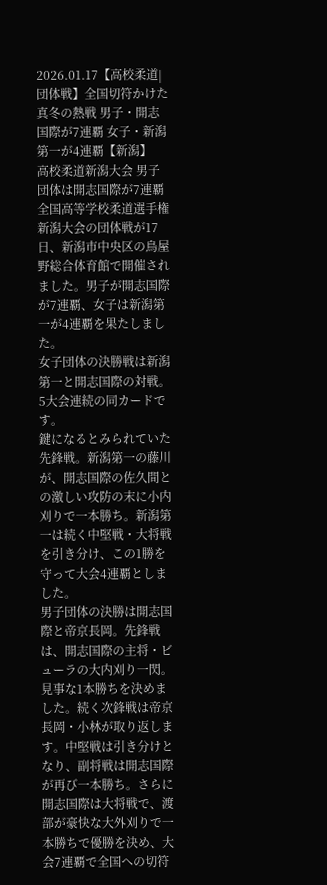2026.01.17【高校柔道|団体戦】全国切符かけた真冬の熱戦 男子・開志国際が7連覇 女子・新潟第一が4連覇【新潟】
高校柔道新潟大会 男子団体は開志国際が7連覇
全国高等学校柔道選手権新潟大会の団体戦が17日、新潟市中央区の鳥屋野総合体育館で開催されました。男子が開志国際が7連覇、女子は新潟第一が4連覇を果たしました。
女子団体の決勝戦は新潟第一と開志国際の対戦。5大会連続の同カードです。
鍵になるとみられていた先鋒戦。新潟第一の藤川が、開志国際の佐久間との激しい攻防の末に小内刈りで一本勝ち。新潟第一は続く中堅戦・大将戦を引き分け、この1勝を守って大会4連覇としました。
男子団体の決勝は開志国際と帝京長岡。先鋒戦は、開志国際の主将・ビューラの大内刈り一閃。見事な1本勝ちを決めました。続く次鋒戦は帝京長岡・小林が取り返します。中堅戦は引き分けとなり、副将戦は開志国際が再び一本勝ち。さらに開志国際は大将戦で、渡部が豪快な大外刈りで一本勝ちで優勝を決め、大会7連覇で全国への切符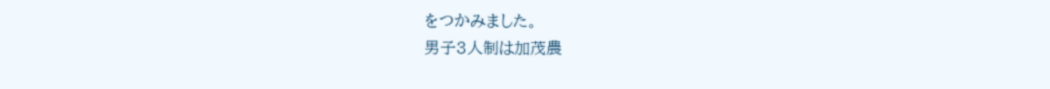をつかみました。
男子3人制は加茂農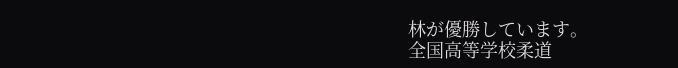林が優勝しています。
全国高等学校柔道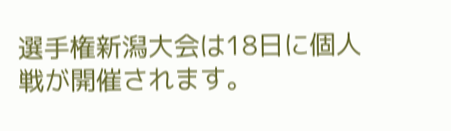選手権新潟大会は18日に個人戦が開催されます。